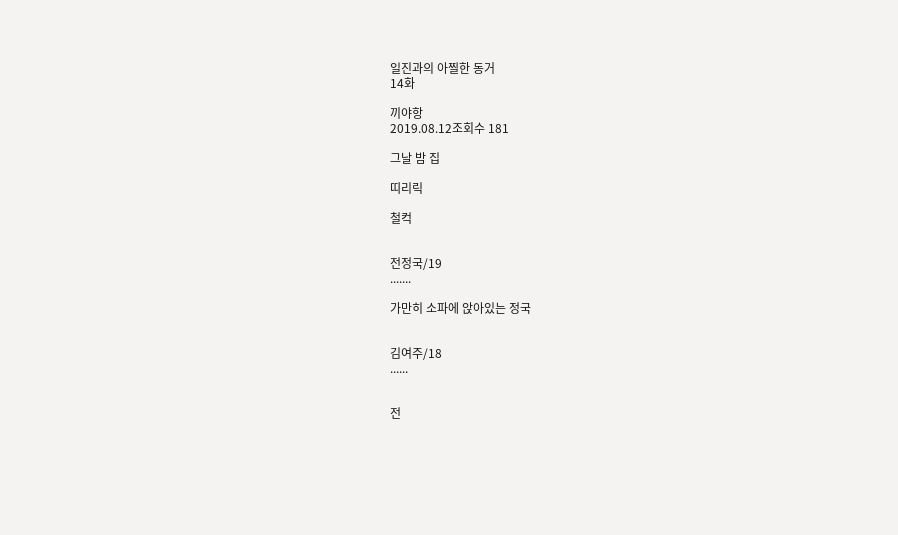일진과의 아찔한 동거
14화

끼야항
2019.08.12조회수 181

그날 밤 집

띠리릭

철컥


전정국/19
.......

가만히 소파에 앉아있는 정국


김여주/18
......


전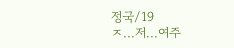정국/19
ㅈ...저...여주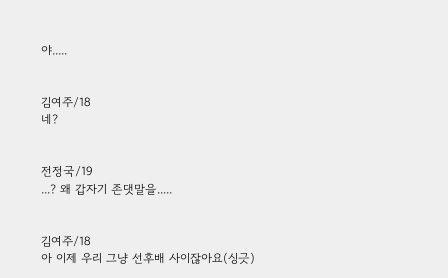야.....


김여주/18
네?


전정국/19
...? 왜 갑자기 존댓말을.....


김여주/18
아 이제 우리 그냥 선후배 사이잖아요(싱긋)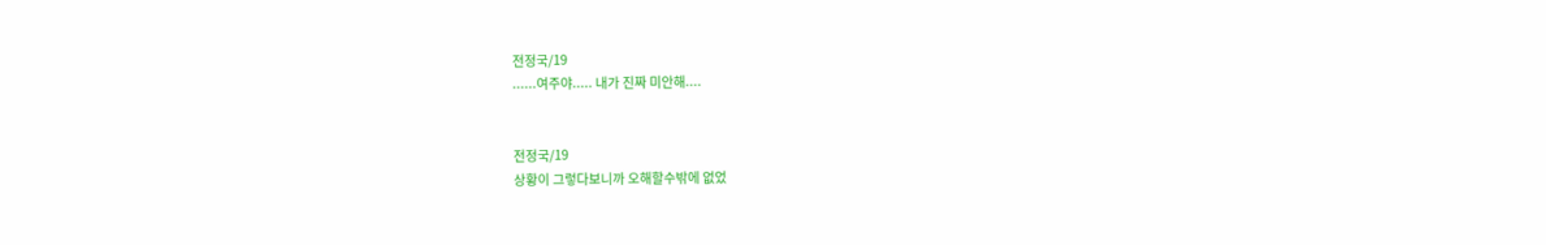전정국/19
......여주야..... 내가 진짜 미안해....


전정국/19
상황이 그렇다보니까 오해할수밖에 없었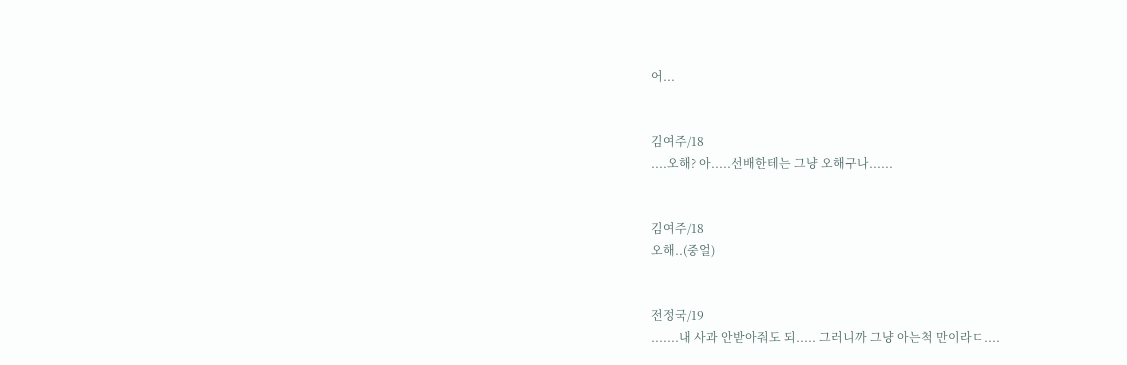어...


김여주/18
....오해? 아.....선배한테는 그냥 오해구나......


김여주/18
오해..(중얼)


전정국/19
.......내 사과 안받아줘도 되..... 그러니까 그냥 아는척 만이라ㄷ....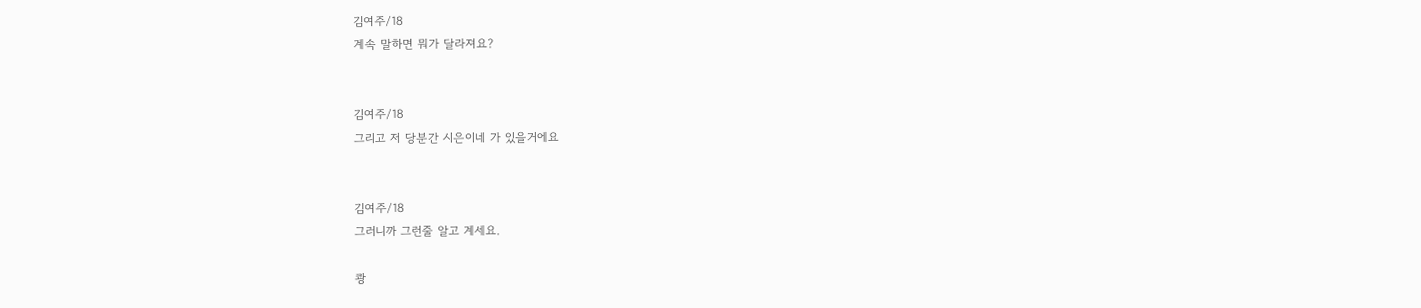김여주/18
계속 말하면 뭐가 달라져요?


김여주/18
그리고 저 당분간 시은이네 가 있을거에요


김여주/18
그러니까 그런줄 알고 계세요.

쾅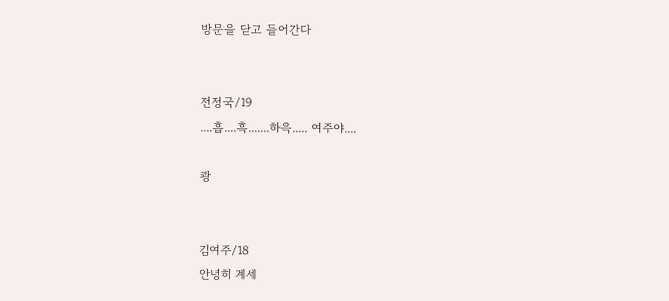방문을 닫고 들어간다


전정국/19
....흡....흑.......하윽..... 여주야....

쾅


김여주/18
안녕히 계세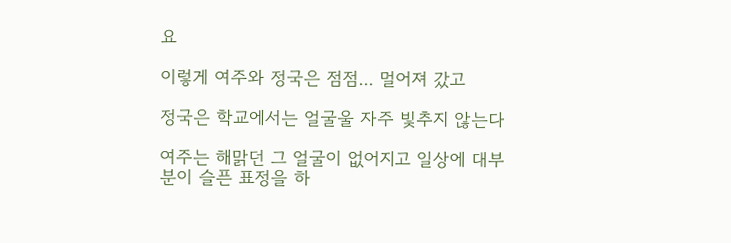요

이렇게 여주와 정국은 점점... 멀어져 갔고

정국은 학교에서는 얼굴울 자주 빛추지 않는다

여주는 해맑던 그 얼굴이 없어지고 일상에 대부분이 슬픈 표정을 하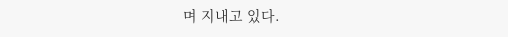며 지내고 있다.